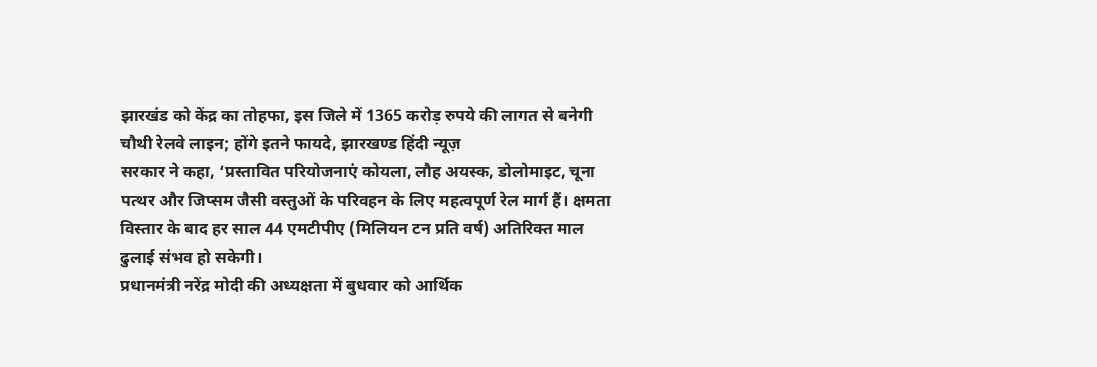झारखंड को केंद्र का तोहफा, इस जिले में 1365 करोड़ रुपये की लागत से बनेगी चौथी रेलवे लाइन; होंगे इतने फायदे, झारखण्ड हिंदी न्यूज़
सरकार ने कहा, ‘प्रस्तावित परियोजनाएं कोयला, लौह अयस्क, डोलोमाइट, चूना पत्थर और जिप्सम जैसी वस्तुओं के परिवहन के लिए महत्वपूर्ण रेल मार्ग हैं। क्षमता विस्तार के बाद हर साल 44 एमटीपीए (मिलियन टन प्रति वर्ष) अतिरिक्त माल ढुलाई संभव हो सकेगी।
प्रधानमंत्री नरेंद्र मोदी की अध्यक्षता में बुधवार को आर्थिक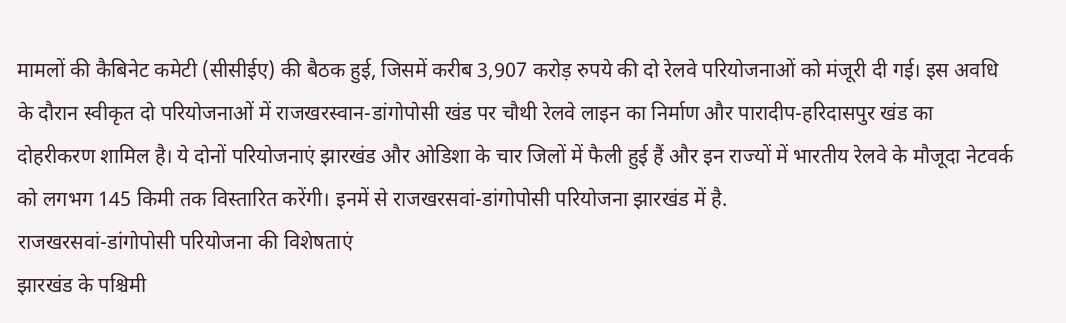मामलों की कैबिनेट कमेटी (सीसीईए) की बैठक हुई, जिसमें करीब 3,907 करोड़ रुपये की दो रेलवे परियोजनाओं को मंजूरी दी गई। इस अवधि के दौरान स्वीकृत दो परियोजनाओं में राजखरस्वान-डांगोपोसी खंड पर चौथी रेलवे लाइन का निर्माण और पारादीप-हरिदासपुर खंड का दोहरीकरण शामिल है। ये दोनों परियोजनाएं झारखंड और ओडिशा के चार जिलों में फैली हुई हैं और इन राज्यों में भारतीय रेलवे के मौजूदा नेटवर्क को लगभग 145 किमी तक विस्तारित करेंगी। इनमें से राजखरसवां-डांगोपोसी परियोजना झारखंड में है.
राजखरसवां-डांगोपोसी परियोजना की विशेषताएं
झारखंड के पश्चिमी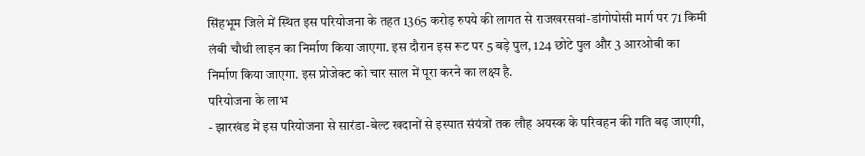सिंहभूम जिले में स्थित इस परियोजना के तहत 1365 करोड़ रुपये की लागत से राजखरसवां-डांगोपोसी मार्ग पर 71 किमी लंबी चौथी लाइन का निर्माण किया जाएगा. इस दौरान इस रूट पर 5 बड़े पुल, 124 छोटे पुल और 3 आरओबी का निर्माण किया जाएगा. इस प्रोजेक्ट को चार साल में पूरा करने का लक्ष्य है.
परियोजना के लाभ
- झारखंड में इस परियोजना से सारंडा-बेल्ट खदानों से इस्पात संयंत्रों तक लौह अयस्क के परिवहन की गति बढ़ जाएगी,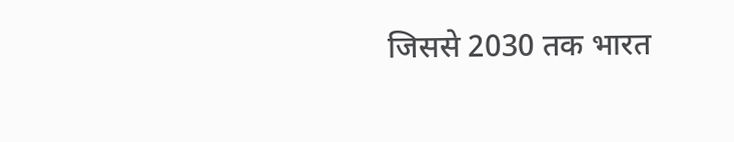जिससे 2030 तक भारत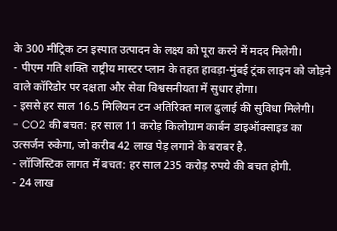के 300 मीट्रिक टन इस्पात उत्पादन के लक्ष्य को पूरा करने में मदद मिलेगी।
- पीएम गति शक्ति राष्ट्रीय मास्टर प्लान के तहत हावड़ा-मुंबई ट्रंक लाइन को जोड़ने वाले कॉरिडोर पर दक्षता और सेवा विश्वसनीयता में सुधार होगा।
- इससे हर साल 16.5 मिलियन टन अतिरिक्त माल ढुलाई की सुविधा मिलेगी।
- CO2 की बचत: हर साल 11 करोड़ किलोग्राम कार्बन डाइऑक्साइड का उत्सर्जन रुकेगा, जो करीब 42 लाख पेड़ लगाने के बराबर है.
- लॉजिस्टिक लागत में बचत: हर साल 235 करोड़ रुपये की बचत होगी.
- 24 लाख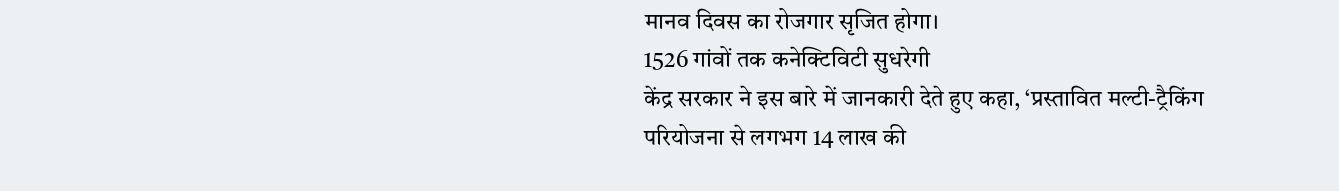मानव दिवस का रोजगार सृजित होगा।
1526 गांवों तक कनेक्टिविटी सुधरेगी
केंद्र सरकार ने इस बारे में जानकारी देते हुए कहा, ‘प्रस्तावित मल्टी-ट्रैकिंग परियोजना से लगभग 14 लाख की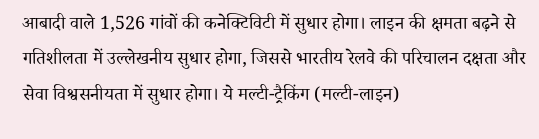आबादी वाले 1,526 गांवों की कनेक्टिविटी में सुधार होगा। लाइन की क्षमता बढ़ने से गतिशीलता में उल्लेखनीय सुधार होगा, जिससे भारतीय रेलवे की परिचालन दक्षता और सेवा विश्वसनीयता में सुधार होगा। ये मल्टी-ट्रैकिंग (मल्टी-लाइन)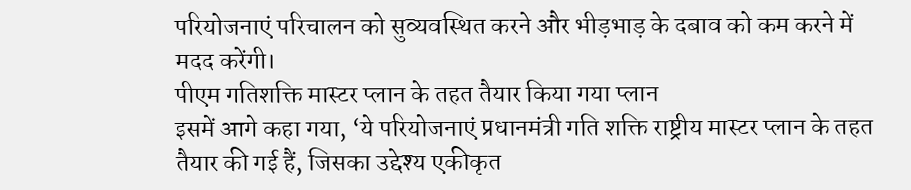परियोजनाएं परिचालन को सुव्यवस्थित करने और भीड़भाड़ के दबाव को कम करने में मदद करेंगी।
पीएम गतिशक्ति मास्टर प्लान के तहत तैयार किया गया प्लान
इसमें आगे कहा गया, ‘ये परियोजनाएं प्रधानमंत्री गति शक्ति राष्ट्रीय मास्टर प्लान के तहत तैयार की गई हैं, जिसका उद्देश्य एकीकृत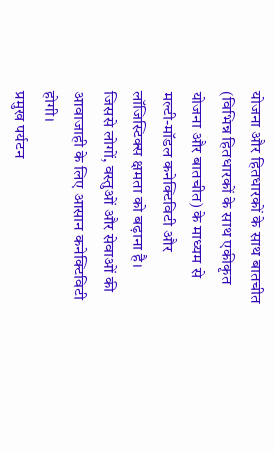योजना और हितधारकों के साथ बातचीत (विभिन्न हितधारकों के साथ एकीकृत योजना और बातचीत) के माध्यम से मल्टी-मॉडल कनेक्टिविटी और लॉजिस्टिक्स क्षमता को बढ़ाना है। जिससे लोगों, वस्तुओं और सेवाओं की आवाजाही के लिए आसान कनेक्टिविटी होगी।
प्रमुख पर्यटन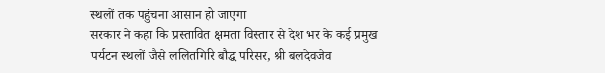स्थलों तक पहुंचना आसान हो जाएगा
सरकार ने कहा कि प्रस्तावित क्षमता विस्तार से देश भर के कई प्रमुख पर्यटन स्थलों जैसे ललितगिरि बौद्ध परिसर, श्री बलदेवजेव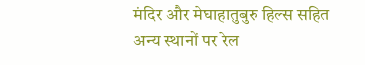मंदिर और मेघाहातुबुरु हिल्स सहित अन्य स्थानों पर रेल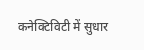कनेक्टिविटी में सुधार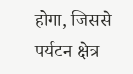होगा, जिससे पर्यटन क्षेत्र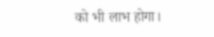को भी लाभ होगा।